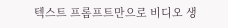텍스트 프롬프트만으로 비디오 생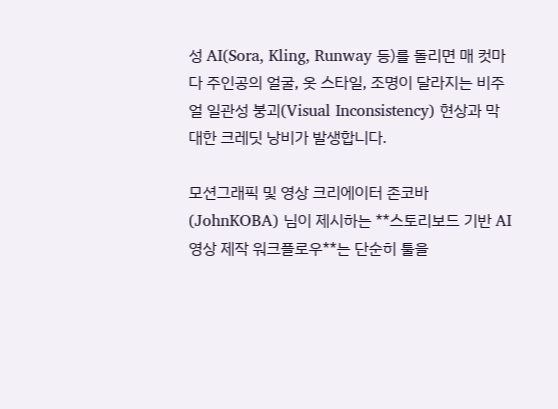성 AI(Sora, Kling, Runway 등)를 돌리면 매 컷마다 주인공의 얼굴, 옷 스타일, 조명이 달라지는 비주얼 일관성 붕괴(Visual Inconsistency) 현상과 막대한 크레딧 낭비가 발생합니다.

모션그래픽 및 영상 크리에이터 존코바(JohnKOBA) 님이 제시하는 **스토리보드 기반 AI 영상 제작 워크플로우**는 단순히 툴을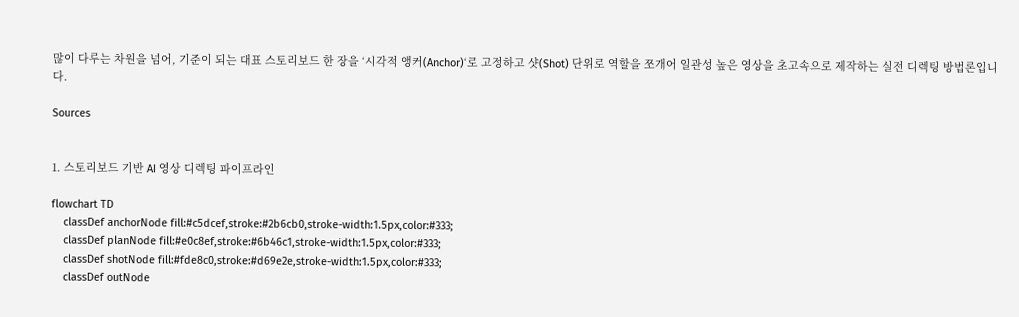많이 다루는 차원을 넘어, 기준이 되는 대표 스토리보드 한 장을 ‘시각적 앵커(Anchor)‘로 고정하고 샷(Shot) 단위로 역할을 쪼개어 일관성 높은 영상을 초고속으로 제작하는 실전 디렉팅 방법론입니다.

Sources


1. 스토리보드 기반 AI 영상 디렉팅 파이프라인

flowchart TD
    classDef anchorNode fill:#c5dcef,stroke:#2b6cb0,stroke-width:1.5px,color:#333;
    classDef planNode fill:#e0c8ef,stroke:#6b46c1,stroke-width:1.5px,color:#333;
    classDef shotNode fill:#fde8c0,stroke:#d69e2e,stroke-width:1.5px,color:#333;
    classDef outNode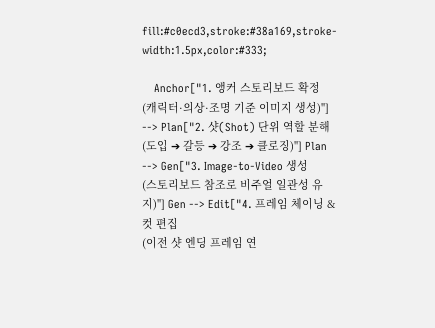fill:#c0ecd3,stroke:#38a169,stroke-width:1.5px,color:#333;

    Anchor["1. 앵커 스토리보드 확정
(캐릭터·의상·조명 기준 이미지 생성)"] --> Plan["2. 샷(Shot) 단위 역할 분해
(도입 ➔ 갈등 ➔ 강조 ➔ 클로징)"] Plan --> Gen["3. Image-to-Video 생성
(스토리보드 참조로 비주얼 일관성 유지)"] Gen --> Edit["4. 프레임 체이닝 & 컷 편집
(이전 샷 엔딩 프레임 연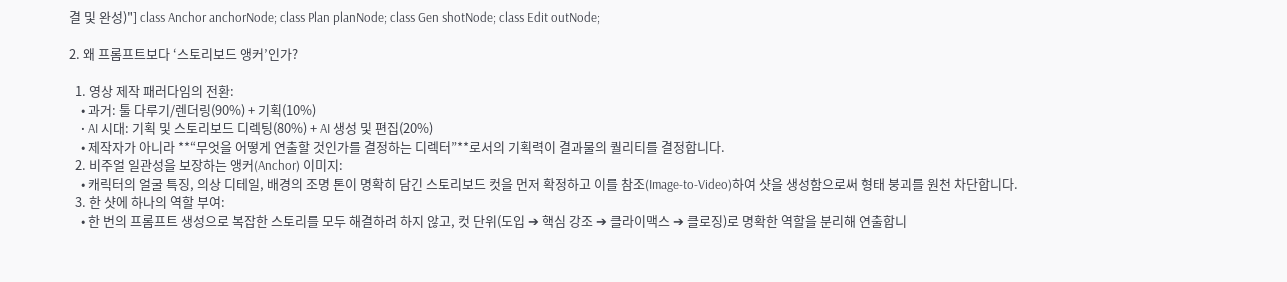결 및 완성)"] class Anchor anchorNode; class Plan planNode; class Gen shotNode; class Edit outNode;

2. 왜 프롬프트보다 ‘스토리보드 앵커’인가?

  1. 영상 제작 패러다임의 전환:
    • 과거: 툴 다루기/렌더링(90%) + 기획(10%)
    • AI 시대: 기획 및 스토리보드 디렉팅(80%) + AI 생성 및 편집(20%)
    • 제작자가 아니라 **“무엇을 어떻게 연출할 것인가를 결정하는 디렉터”**로서의 기획력이 결과물의 퀄리티를 결정합니다.
  2. 비주얼 일관성을 보장하는 앵커(Anchor) 이미지:
    • 캐릭터의 얼굴 특징, 의상 디테일, 배경의 조명 톤이 명확히 담긴 스토리보드 컷을 먼저 확정하고 이를 참조(Image-to-Video)하여 샷을 생성함으로써 형태 붕괴를 원천 차단합니다.
  3. 한 샷에 하나의 역할 부여:
    • 한 번의 프롬프트 생성으로 복잡한 스토리를 모두 해결하려 하지 않고, 컷 단위(도입 ➔ 핵심 강조 ➔ 클라이맥스 ➔ 클로징)로 명확한 역할을 분리해 연출합니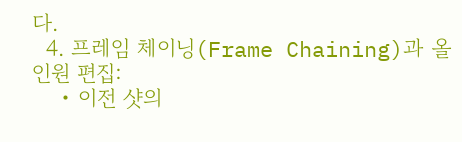다.
  4. 프레임 체이닝(Frame Chaining)과 올인원 편집:
    • 이전 샷의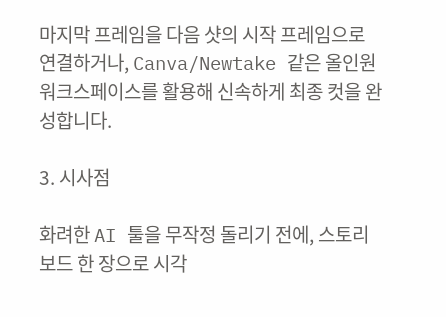마지막 프레임을 다음 샷의 시작 프레임으로 연결하거나, Canva/Newtake 같은 올인원 워크스페이스를 활용해 신속하게 최종 컷을 완성합니다.

3. 시사점

화려한 AI 툴을 무작정 돌리기 전에, 스토리보드 한 장으로 시각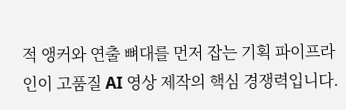적 앵커와 연출 뼈대를 먼저 잡는 기획 파이프라인이 고품질 AI 영상 제작의 핵심 경쟁력입니다.